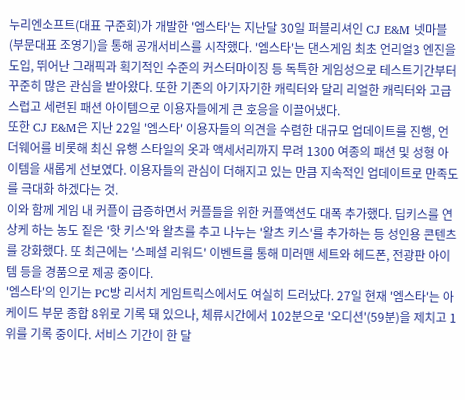누리엔소프트(대표 구준회)가 개발한 '엠스타'는 지난달 30일 퍼블리셔인 CJ E&M 넷마블(부문대표 조영기)을 통해 공개서비스를 시작했다. '엠스타'는 댄스게임 최초 언리얼3 엔진을 도입, 뛰어난 그래픽과 획기적인 수준의 커스터마이징 등 독특한 게임성으로 테스트기간부터 꾸준히 많은 관심을 받아왔다. 또한 기존의 아기자기한 캐릭터와 달리 리얼한 캐릭터와 고급스럽고 세련된 패션 아이템으로 이용자들에게 큰 호응을 이끌어냈다.
또한 CJ E&M은 지난 22일 '엠스타' 이용자들의 의견을 수렴한 대규모 업데이트를 진행, 언더웨어를 비롯해 최신 유행 스타일의 옷과 액세서리까지 무려 1300 여종의 패션 및 성형 아이템을 새롭게 선보였다. 이용자들의 관심이 더해지고 있는 만큼 지속적인 업데이트로 만족도를 극대화 하겠다는 것.
이와 함께 게임 내 커플이 급증하면서 커플들을 위한 커플액션도 대폭 추가했다. 딥키스를 연상케 하는 농도 짙은 '핫 키스'와 왈츠를 추고 나누는 '왈츠 키스'를 추가하는 등 성인용 콘텐츠를 강화했다. 또 최근에는 '스페셜 리워드' 이벤트를 통해 미러맨 세트와 헤드폰, 전광판 아이템 등을 경품으로 제공 중이다.
'엠스타'의 인기는 PC방 리서치 게임트릭스에서도 여실히 드러났다. 27일 현재 '엠스타'는 아케이드 부문 종합 8위로 기록 돼 있으나, 체류시간에서 102분으로 '오디션'(59분)을 제치고 1위를 기록 중이다. 서비스 기간이 한 달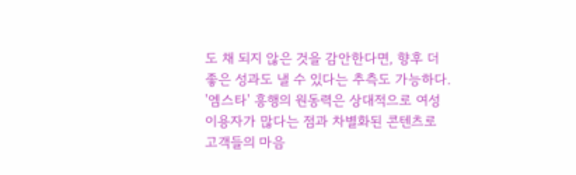도 채 되지 않은 것을 감안한다면, 향후 더 좋은 성과도 낼 수 있다는 추측도 가능하다.
'엠스타' 흥행의 원동력은 상대적으로 여성 이용자가 많다는 점과 차별화된 콘텐츠로 고객들의 마음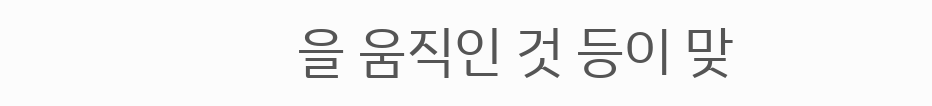을 움직인 것 등이 맞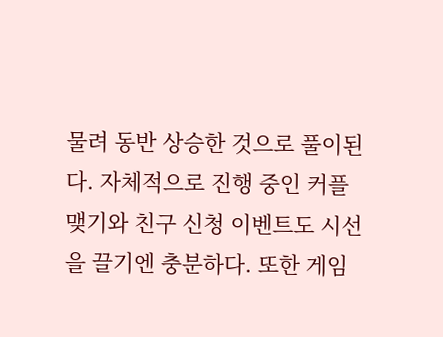물려 동반 상승한 것으로 풀이된다. 자체적으로 진행 중인 커플 맺기와 친구 신청 이벤트도 시선을 끌기엔 충분하다. 또한 게임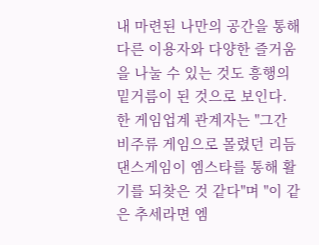내 마련된 나만의 공간을 통해 다른 이용자와 다양한 즐거움을 나눌 수 있는 것도 흥행의 밑거름이 된 것으로 보인다.
한 게임업계 관계자는 "그간 비주류 게임으로 몰렸던 리듬 댄스게임이 엠스타를 통해 활기를 되찾은 것 같다"며 "이 같은 추세라면 엠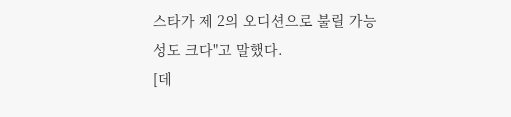스타가 제 2의 오디션으로 불릴 가능성도 크다"고 말했다.
[데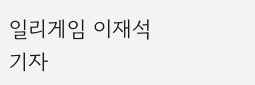일리게임 이재석 기자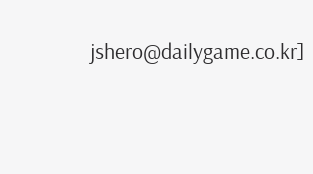jshero@dailygame.co.kr]